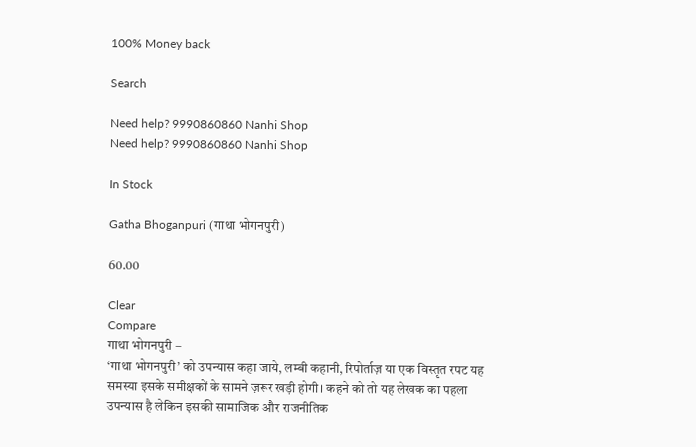100% Money back

Search

Need help? 9990860860 Nanhi Shop
Need help? 9990860860 Nanhi Shop

In Stock

Gatha Bhoganpuri (गाथा भोगनपुरी)

60.00

Clear
Compare
गाथा भोगनपुरी –
‘गाथा भोगनपुरी’ को उपन्यास कहा जाये, लम्बी कहानी, रिपोर्ताज़ या एक विस्तृत रपट यह समस्या इसके समीक्षकों के सामने ज़रूर खड़ी होगी। कहने को तो यह लेखक का पहला उपन्यास है लेकिन इसकी सामाजिक और राजनीतिक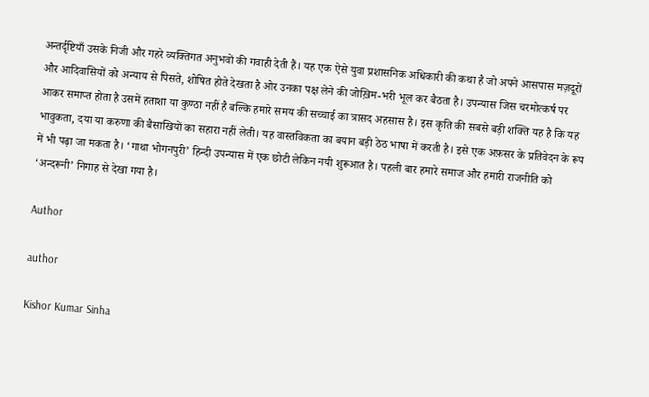अन्तर्दृष्टियाँ उसके निजी और गहरे व्यक्तिगत अनुभवों की गवाही देती हैं। यह एक ऐसे युवा प्रशासनिक अधिकारी की कथा है जो अपने आसपास मज़दूरों और आदिवासियों को अन्याय से पिसते, शोषित होते देखता है ओर उनका पक्ष लेने की जोख़िम-भरी भूल कर बैठता है। उपन्यास जिस चरमोत्कर्ष पर आकर समाप्त होता है उसमें हताशा या कुण्ठा नहीं है बल्कि हमारे समय की सच्चाई का त्रासद अहसास है। इस कृति की सबसे बड़ी शक्ति यह है कि यह भावुकता, दया या करुणा की बैसाखियों का सहारा नहीं लेती। यह वास्तविकता का बयान बड़ी ठेठ भाषा में करती है। इसे एक अफ़सर के प्रतिवेदन के रूप में भी पढ़ा जा मकता है। ‘गाथा भोगनपुरी’ हिन्दी उपन्यास में एक छोटी लेकिन नयी शुरूआत है। पहली बार हमारे समाज और हमारी राजनीति को ‘अन्दरूनी’ निगाह से देखा गया है।

Author

author

Kishor Kumar Sinha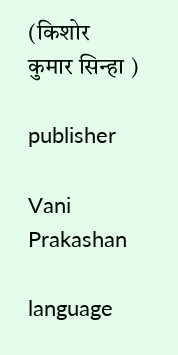(किशोर कुमार सिन्हा )

publisher

Vani Prakashan

language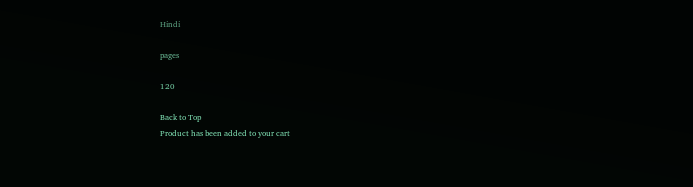Hindi

pages

120

Back to Top
Product has been added to your cart